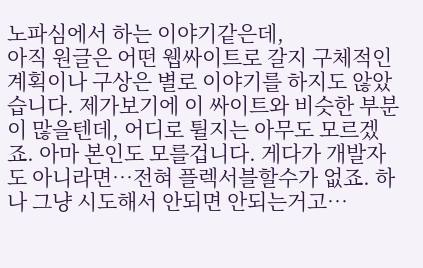노파심에서 하는 이야기같은데,
아직 원글은 어떤 웹싸이트로 갈지 구체적인 계획이나 구상은 별로 이야기를 하지도 않았습니다. 제가보기에 이 싸이트와 비슷한 부분이 많을텐데, 어디로 튈지는 아무도 모르겠죠. 아마 본인도 모를겁니다. 게다가 개발자도 아니라면…전혀 플렉서블할수가 없죠. 하나 그냥 시도해서 안되면 안되는거고…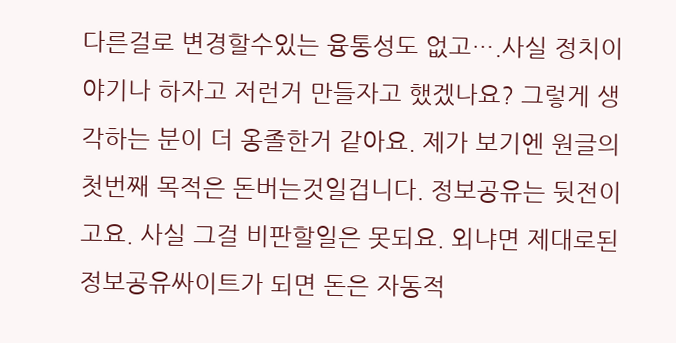다른걸로 변경할수있는 융통성도 없고….사실 정치이야기나 하자고 저런거 만들자고 했겠나요? 그렇게 생각하는 분이 더 옹졸한거 같아요. 제가 보기엔 원글의 첫번째 목적은 돈버는것일겁니다. 정보공유는 뒷전이고요. 사실 그걸 비판할일은 못되요. 외냐면 제대로된 정보공유싸이트가 되면 돈은 자동적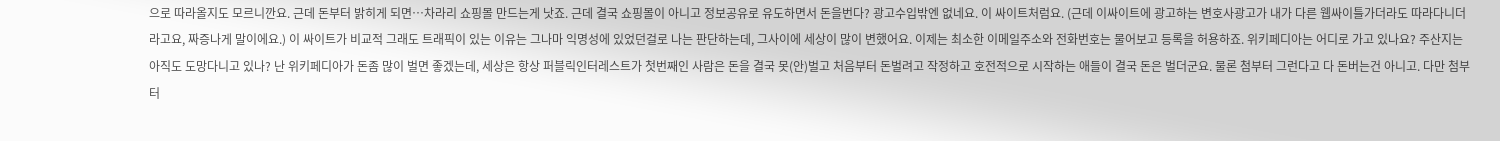으로 따라올지도 모르니깐요. 근데 돈부터 밝히게 되면…차라리 쇼핑몰 만드는게 낫죠. 근데 결국 쇼핑몰이 아니고 정보공유로 유도하면서 돈을번다? 광고수입밖엔 없네요. 이 싸이트처럼요. (근데 이싸이트에 광고하는 변호사광고가 내가 다른 웹싸이틀가더라도 따라다니더라고요, 짜증나게 말이에요.) 이 싸이트가 비교적 그래도 트래픽이 있는 이유는 그나마 익명성에 있었던걸로 나는 판단하는데, 그사이에 세상이 많이 변했어요. 이제는 최소한 이메일주소와 전화번호는 물어보고 등록을 허용하죠. 위키페디아는 어디로 가고 있나요? 주산지는 아직도 도망다니고 있나? 난 위키페디아가 돈좀 많이 벌면 좋겠는데, 세상은 항상 퍼블릭인터레스트가 첫번째인 사람은 돈을 결국 못(안)벌고 처음부터 돈벌려고 작정하고 호전적으로 시작하는 애들이 결국 돈은 벌더군요. 물론 첨부터 그런다고 다 돈버는건 아니고. 다만 첨부터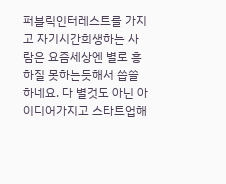퍼블릭인터레스트를 가지고 자기시간희생하는 사람은 요즘세상엔 별로 흥하질 못하는듯해서 씁쓸하네요. 다 별것도 아닌 아이디어가지고 스타트업해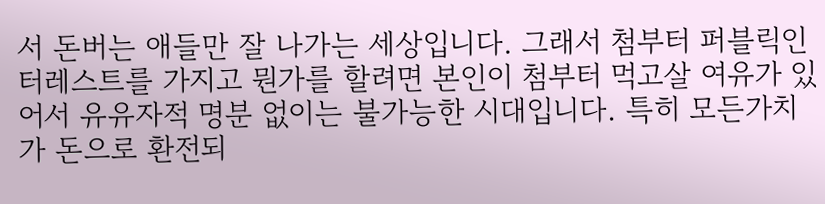서 돈버는 애들만 잘 나가는 세상입니다. 그래서 첨부터 퍼블릭인터레스트를 가지고 뭔가를 할려면 본인이 첨부터 먹고살 여유가 있어서 유유자적 명분 없이는 불가능한 시대입니다. 특히 모든가치가 돈으로 환전되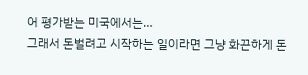어 평가받는 미국에서는…
그래서 돈벌려고 시작하는 일이라면 그냥 화끈하게 돈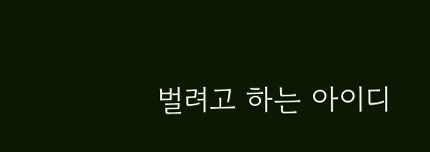벌려고 하는 아이디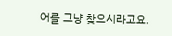어를 그냥 찾으시라고요.